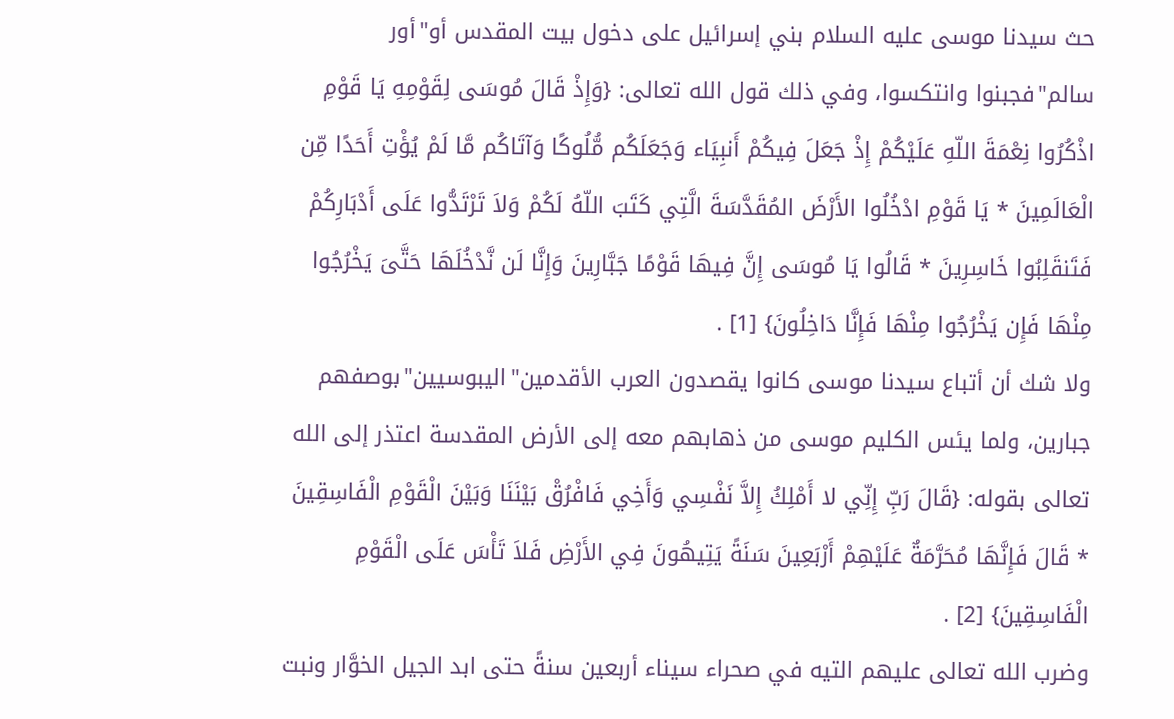حث سيدنا موسى عليه السلام بني إسرائيل على دخول بيت المقدس أو"أور سالم"فجبنوا وانتكسوا، وفي ذلك قول الله تعالى: {وَإِذْ قَالَ مُوسَى لِقَوْمِهِ يَا قَوْمِ اذْكُرُوا نِعْمَةَ اللّهِ عَلَيْكُمْ إِذْ جَعَلَ فِيكُمْ أَنبِيَاء وَجَعَلَكُم مُّلُوكًا وَآتَاكُم مَّا لَمْ يُؤْتِ أَحَدًا مِّن الْعَالَمِينَ * يَا قَوْمِ ادْخُلُوا الأَرْضَ المُقَدَّسَةَ الَّتِي كَتَبَ اللّهُ لَكُمْ وَلاَ تَرْتَدُّوا عَلَى أَدْبَارِكُمْ فَتَنقَلِبُوا خَاسِرِينَ * قَالُوا يَا مُوسَى إِنَّ فِيهَا قَوْمًا جَبَّارِينَ وَإِنَّا لَن نَّدْخُلَهَا حَتَّىَ يَخْرُجُوا مِنْهَا فَإِن يَخْرُجُوا مِنْهَا فَإِنَّا دَاخِلُونَ} [1] .
ولا شك أن أتباع سيدنا موسى كانوا يقصدون العرب الأقدمين"اليبوسيين"بوصفهم جبارين، ولما يئس الكليم موسى من ذهابهم معه إلى الأرض المقدسة اعتذر إلى الله تعالى بقوله: {قَالَ رَبِّ إِنِّي لا أَمْلِكُ إِلاَّ نَفْسِي وَأَخِي فَافْرُقْ بَيْنَنَا وَبَيْنَ الْقَوْمِ الْفَاسِقِينَ * قَالَ فَإِنَّهَا مُحَرَّمَةٌ عَلَيْهِمْ أَرْبَعِينَ سَنَةً يَتِيهُونَ فِي الأَرْضِ فَلاَ تَأْسَ عَلَى الْقَوْمِ الْفَاسِقِينَ} [2] .
وضرب الله تعالى عليهم التيه في صحراء سيناء أربعين سنةً حتى ابد الجيل الخوَّار ونبت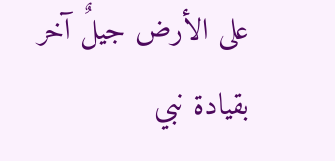على الأرض جيلٌ آخر بقيادة نبي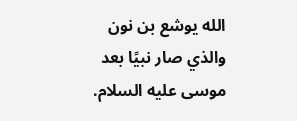الله يوشع بن نون والذي صار نبيًا بعد موسى عليه السلام.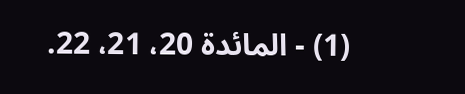(1) - المائدة 20، 21، 22.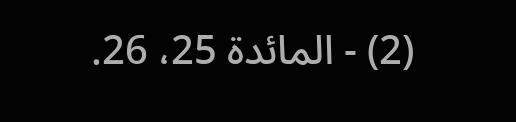(2) - المائدة 25، 26.